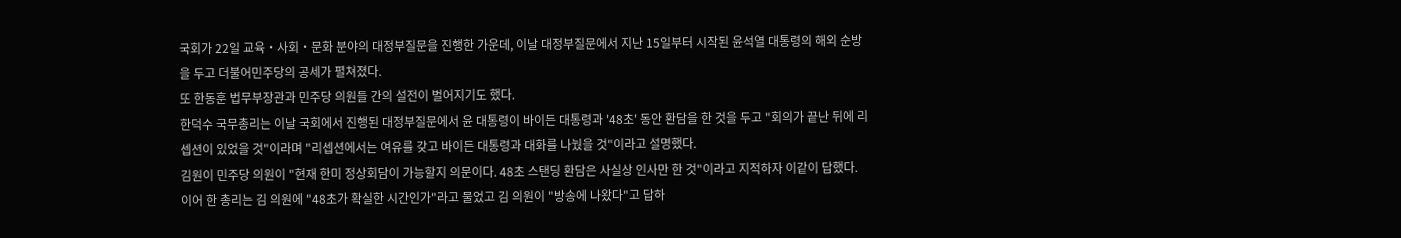국회가 22일 교육‧사회‧문화 분야의 대정부질문을 진행한 가운데, 이날 대정부질문에서 지난 15일부터 시작된 윤석열 대통령의 해외 순방을 두고 더불어민주당의 공세가 펼쳐졌다.
또 한동훈 법무부장관과 민주당 의원들 간의 설전이 벌어지기도 했다.
한덕수 국무총리는 이날 국회에서 진행된 대정부질문에서 윤 대통령이 바이든 대통령과 '48초' 동안 환담을 한 것을 두고 "회의가 끝난 뒤에 리셉션이 있었을 것"이라며 "리셉션에서는 여유를 갖고 바이든 대통령과 대화를 나눴을 것"이라고 설명했다.
김원이 민주당 의원이 "현재 한미 정상회담이 가능할지 의문이다. 48초 스탠딩 환담은 사실상 인사만 한 것"이라고 지적하자 이같이 답했다.
이어 한 총리는 김 의원에 "48초가 확실한 시간인가"라고 물었고 김 의원이 "방송에 나왔다"고 답하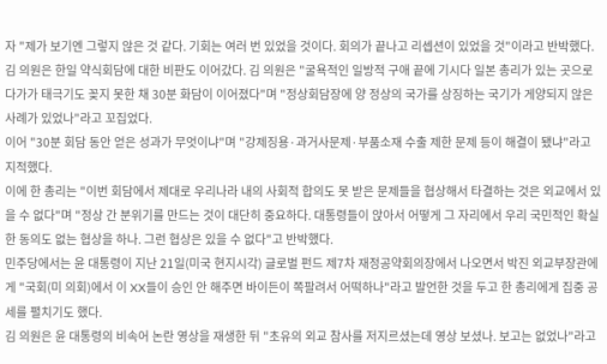자 "제가 보기엔 그렇지 않은 것 같다. 기회는 여러 번 있었을 것이다. 회의가 끝나고 리셉션이 있었을 것"이라고 반박했다.
김 의원은 한일 약식회담에 대한 비판도 이어갔다. 김 의원은 "굴욕적인 일방적 구애 끝에 기시다 일본 총리가 있는 곳으로 다가가 태극기도 꽂지 못한 채 30분 화담이 이어졌다"며 "정상회담장에 양 정상의 국가를 상징하는 국기가 게양되지 않은 사례가 있었나"라고 꼬집었다.
이어 "30분 회담 동안 얻은 성과가 무엇이냐"며 "강제징용·과거사문제·부품소재 수출 제한 문제 등이 해결이 됐냐"라고 지적했다.
이에 한 총리는 "이번 회담에서 제대로 우리나라 내의 사회적 합의도 못 받은 문제들을 협상해서 타결하는 것은 외교에서 있을 수 없다"며 "정상 간 분위기를 만드는 것이 대단히 중요하다. 대통령들이 앉아서 어떻게 그 자리에서 우리 국민적인 확실한 동의도 없는 협상을 하나. 그런 협상은 있을 수 없다"고 반박했다.
민주당에서는 윤 대통령이 지난 21일(미국 현지시각) 글로벌 펀드 제7차 재정공약회의장에서 나오면서 박진 외교부장관에게 "국회(미 의회)에서 이 XX들이 승인 안 해주면 바이든이 쪽팔려서 어떡하나"라고 발언한 것을 두고 한 총리에게 집중 공세를 펼치기도 했다.
김 의원은 윤 대통령의 비속어 논란 영상을 재생한 뒤 "초유의 외교 참사를 저지르셨는데 영상 보셨나. 보고는 없었나"라고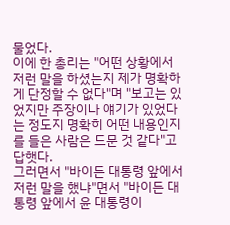물었다.
이에 한 총리는 "어떤 상황에서 저런 말을 하셨는지 제가 명확하게 단정할 수 없다"며 "보고는 있었지만 주장이나 얘기가 있었다는 정도지 명확히 어떤 내용인지를 들은 사람은 드문 것 같다"고 답햇다.
그러면서 "바이든 대통령 앞에서 저런 말을 했냐"면서 "바이든 대통령 앞에서 윤 대통령이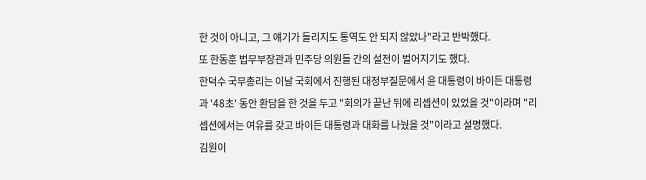한 것이 아니고, 그 얘기가 들리지도 통역도 안 되지 않았나"라고 반박했다.
또 한동훈 법무부장관과 민주당 의원들 간의 설전이 벌어지기도 했다.
한덕수 국무총리는 이날 국회에서 진행된 대정부질문에서 윤 대통령이 바이든 대통령과 '48초' 동안 환담을 한 것을 두고 "회의가 끝난 뒤에 리셉션이 있었을 것"이라며 "리셉션에서는 여유를 갖고 바이든 대통령과 대화를 나눴을 것"이라고 설명했다.
김원이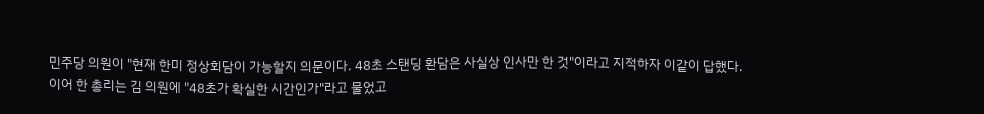민주당 의원이 "현재 한미 정상회담이 가능할지 의문이다. 48초 스탠딩 환담은 사실상 인사만 한 것"이라고 지적하자 이같이 답했다.
이어 한 총리는 김 의원에 "48초가 확실한 시간인가"라고 물었고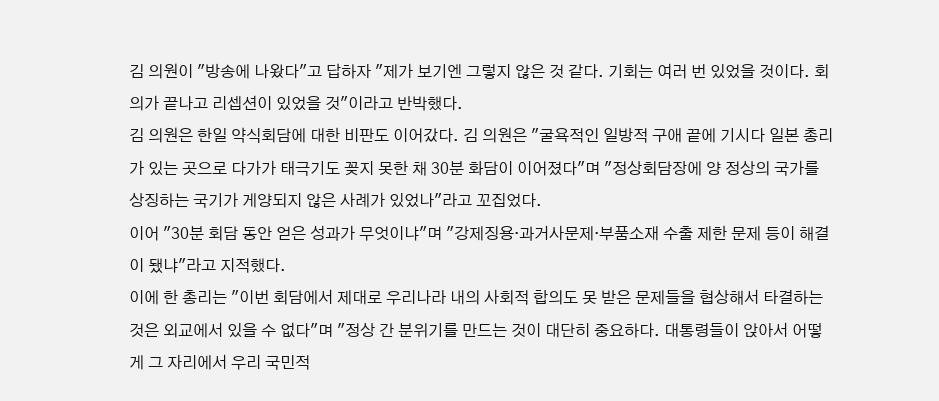김 의원이 "방송에 나왔다"고 답하자 "제가 보기엔 그렇지 않은 것 같다. 기회는 여러 번 있었을 것이다. 회의가 끝나고 리셉션이 있었을 것"이라고 반박했다.
김 의원은 한일 약식회담에 대한 비판도 이어갔다. 김 의원은 "굴욕적인 일방적 구애 끝에 기시다 일본 총리가 있는 곳으로 다가가 태극기도 꽂지 못한 채 30분 화담이 이어졌다"며 "정상회담장에 양 정상의 국가를 상징하는 국기가 게양되지 않은 사례가 있었나"라고 꼬집었다.
이어 "30분 회담 동안 얻은 성과가 무엇이냐"며 "강제징용·과거사문제·부품소재 수출 제한 문제 등이 해결이 됐냐"라고 지적했다.
이에 한 총리는 "이번 회담에서 제대로 우리나라 내의 사회적 합의도 못 받은 문제들을 협상해서 타결하는 것은 외교에서 있을 수 없다"며 "정상 간 분위기를 만드는 것이 대단히 중요하다. 대통령들이 앉아서 어떻게 그 자리에서 우리 국민적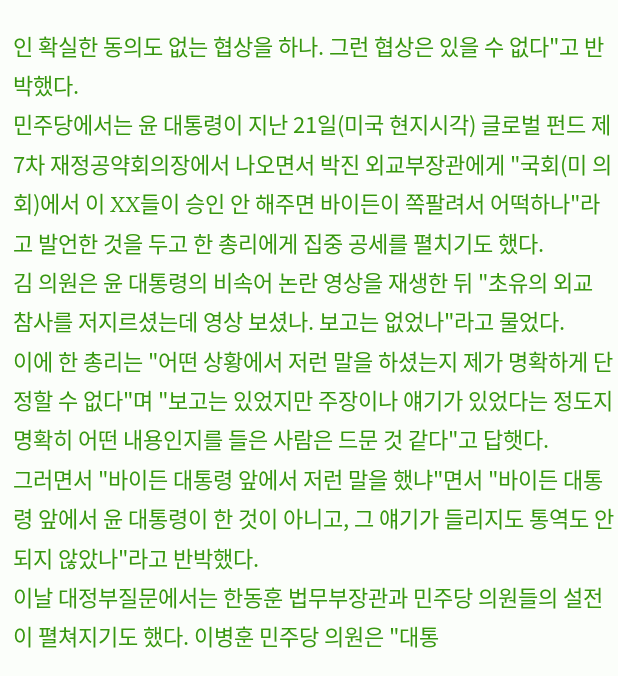인 확실한 동의도 없는 협상을 하나. 그런 협상은 있을 수 없다"고 반박했다.
민주당에서는 윤 대통령이 지난 21일(미국 현지시각) 글로벌 펀드 제7차 재정공약회의장에서 나오면서 박진 외교부장관에게 "국회(미 의회)에서 이 XX들이 승인 안 해주면 바이든이 쪽팔려서 어떡하나"라고 발언한 것을 두고 한 총리에게 집중 공세를 펼치기도 했다.
김 의원은 윤 대통령의 비속어 논란 영상을 재생한 뒤 "초유의 외교 참사를 저지르셨는데 영상 보셨나. 보고는 없었나"라고 물었다.
이에 한 총리는 "어떤 상황에서 저런 말을 하셨는지 제가 명확하게 단정할 수 없다"며 "보고는 있었지만 주장이나 얘기가 있었다는 정도지 명확히 어떤 내용인지를 들은 사람은 드문 것 같다"고 답햇다.
그러면서 "바이든 대통령 앞에서 저런 말을 했냐"면서 "바이든 대통령 앞에서 윤 대통령이 한 것이 아니고, 그 얘기가 들리지도 통역도 안 되지 않았나"라고 반박했다.
이날 대정부질문에서는 한동훈 법무부장관과 민주당 의원들의 설전이 펼쳐지기도 했다. 이병훈 민주당 의원은 "대통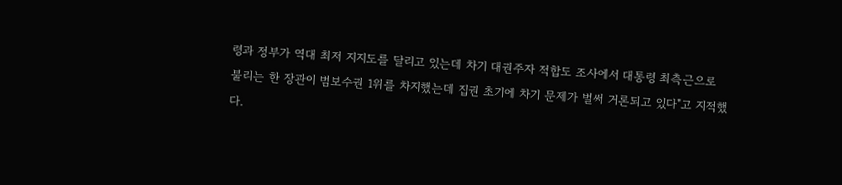령과 정부가 역대 최저 지지도를 달리고 있는데 차기 대권주자 적합도 조사에서 대통령 최측근으로 불리는 한 장관이 범보수권 1위를 차지했는데 집권 초기에 차기 문제가 벌써 거론되고 있다"고 지적했다.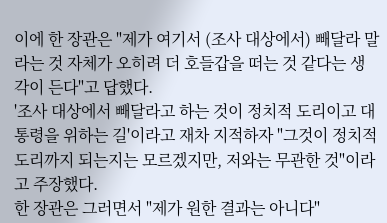이에 한 장관은 "제가 여기서 (조사 대상에서) 빼달라 말라는 것 자체가 오히려 더 호들갑을 떠는 것 같다는 생각이 든다"고 답했다.
'조사 대상에서 빼달라고 하는 것이 정치적 도리이고 대통령을 위하는 길'이라고 재차 지적하자 "그것이 정치적 도리까지 되는지는 모르겠지만, 저와는 무관한 것"이라고 주장했다.
한 장관은 그러면서 "제가 원한 결과는 아니다"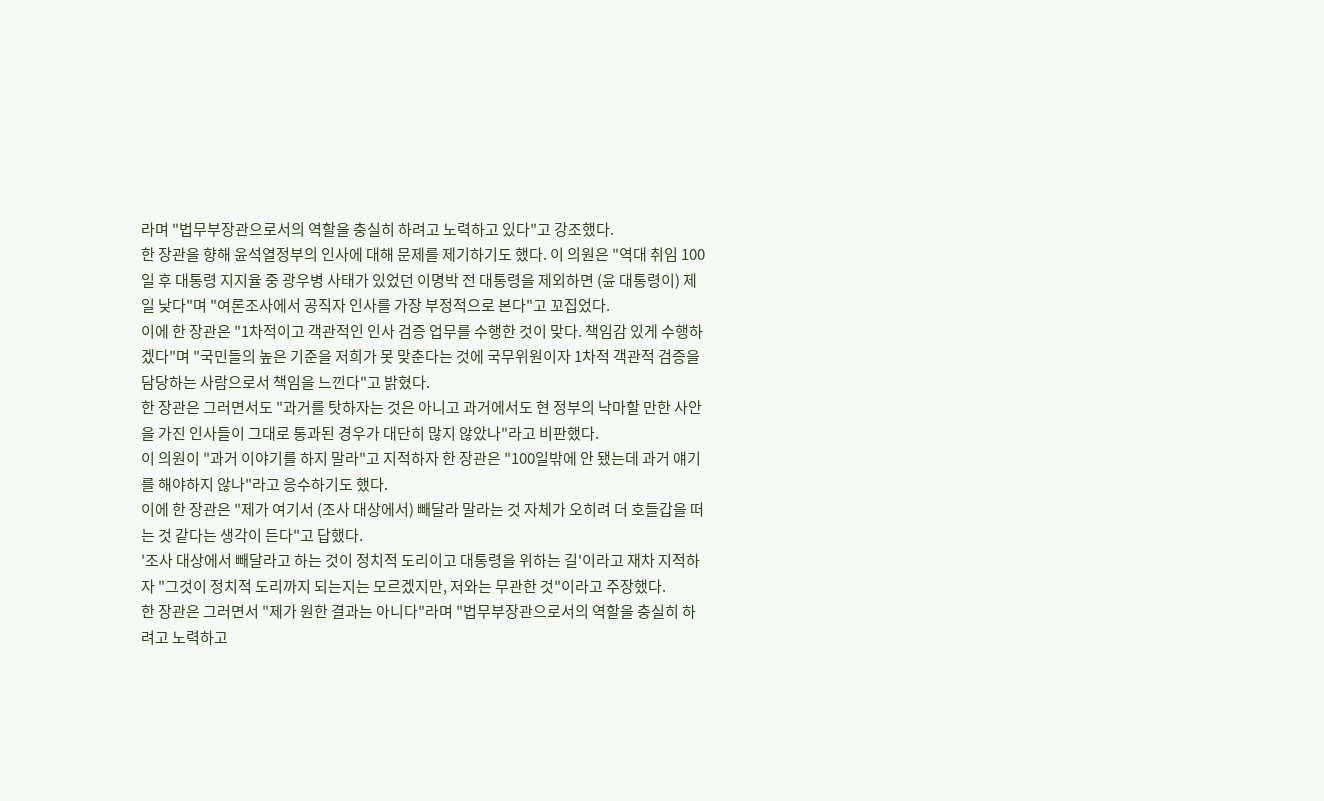라며 "법무부장관으로서의 역할을 충실히 하려고 노력하고 있다"고 강조했다.
한 장관을 향해 윤석열정부의 인사에 대해 문제를 제기하기도 했다. 이 의원은 "역대 취임 100일 후 대통령 지지율 중 광우병 사태가 있었던 이명박 전 대통령을 제외하면 (윤 대통령이) 제일 낮다"며 "여론조사에서 공직자 인사를 가장 부정적으로 본다"고 꼬집었다.
이에 한 장관은 "1차적이고 객관적인 인사 검증 업무를 수행한 것이 맞다. 책임감 있게 수행하겠다"며 "국민들의 높은 기준을 저희가 못 맞춘다는 것에 국무위원이자 1차적 객관적 검증을 담당하는 사람으로서 책임을 느낀다"고 밝혔다.
한 장관은 그러면서도 "과거를 탓하자는 것은 아니고 과거에서도 현 정부의 낙마할 만한 사안을 가진 인사들이 그대로 통과된 경우가 대단히 많지 않았나"라고 비판했다.
이 의원이 "과거 이야기를 하지 말라"고 지적하자 한 장관은 "100일밖에 안 됐는데 과거 얘기를 해야하지 않나"라고 응수하기도 했다.
이에 한 장관은 "제가 여기서 (조사 대상에서) 빼달라 말라는 것 자체가 오히려 더 호들갑을 떠는 것 같다는 생각이 든다"고 답했다.
'조사 대상에서 빼달라고 하는 것이 정치적 도리이고 대통령을 위하는 길'이라고 재차 지적하자 "그것이 정치적 도리까지 되는지는 모르겠지만, 저와는 무관한 것"이라고 주장했다.
한 장관은 그러면서 "제가 원한 결과는 아니다"라며 "법무부장관으로서의 역할을 충실히 하려고 노력하고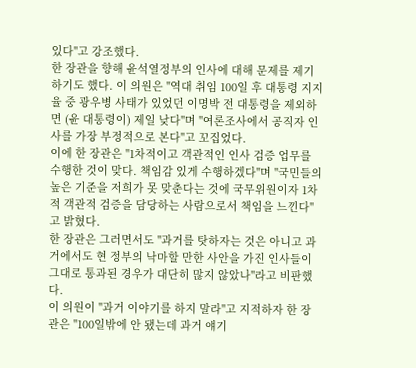있다"고 강조했다.
한 장관을 향해 윤석열정부의 인사에 대해 문제를 제기하기도 했다. 이 의원은 "역대 취임 100일 후 대통령 지지율 중 광우병 사태가 있었던 이명박 전 대통령을 제외하면 (윤 대통령이) 제일 낮다"며 "여론조사에서 공직자 인사를 가장 부정적으로 본다"고 꼬집었다.
이에 한 장관은 "1차적이고 객관적인 인사 검증 업무를 수행한 것이 맞다. 책임감 있게 수행하겠다"며 "국민들의 높은 기준을 저희가 못 맞춘다는 것에 국무위원이자 1차적 객관적 검증을 담당하는 사람으로서 책임을 느낀다"고 밝혔다.
한 장관은 그러면서도 "과거를 탓하자는 것은 아니고 과거에서도 현 정부의 낙마할 만한 사안을 가진 인사들이 그대로 통과된 경우가 대단히 많지 않았나"라고 비판했다.
이 의원이 "과거 이야기를 하지 말라"고 지적하자 한 장관은 "100일밖에 안 됐는데 과거 얘기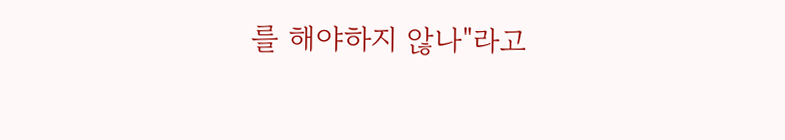를 해야하지 않나"라고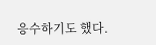응수하기도 했다.